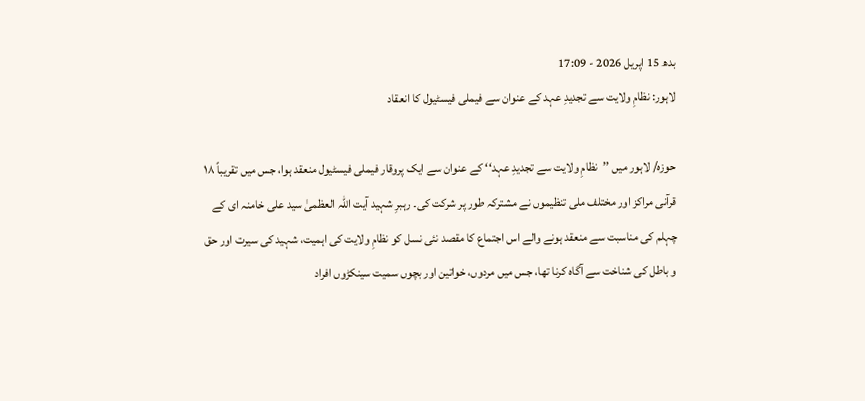بدھ 15 اپریل 2026 - 17:09
لاہور: نظامِ ولایت سے تجدیدِ عہد کے عنوان سے فیملی فیسٹیول کا انعقاد

حوزہ/ لاہور میں ’’نظامِ ولایت سے تجدیدِ عہد‘‘ کے عنوان سے ایک پروقار فیملی فیسٹیول منعقد ہوا، جس میں تقریباً ۱۸ قرآنی مراکز اور مختلف ملی تنظیموں نے مشترکہ طور پر شرکت کی۔ رہبرِ شہید آیت اللہ العظمیٰ سید علی خامنہ ای کے چہلم کی مناسبت سے منعقد ہونے والے اس اجتماع کا مقصد نئی نسل کو نظامِ ولایت کی اہمیت، شہید کی سیرت اور حق و باطل کی شناخت سے آگاہ کرنا تھا، جس میں مردوں، خواتین اور بچوں سمیت سینکڑوں افراد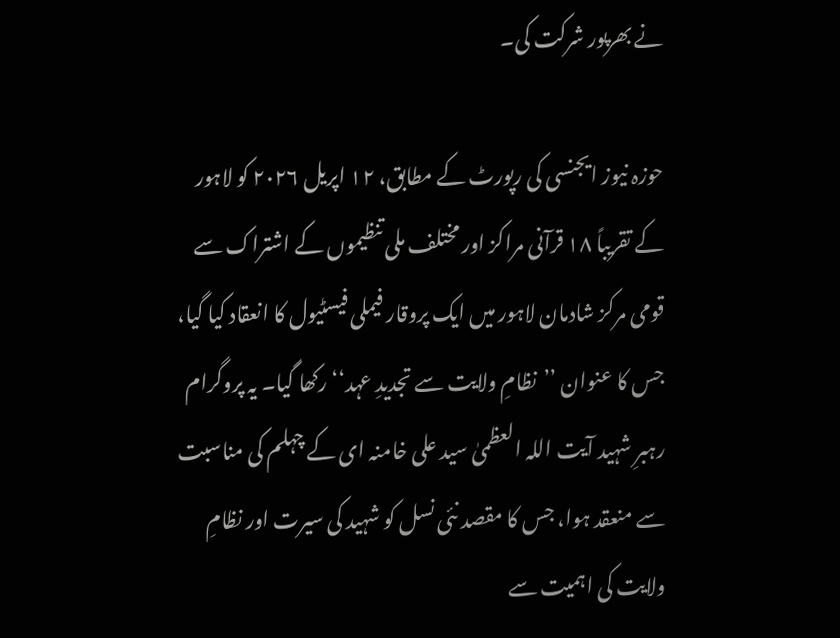نے بھرپور شرکت کی۔

حوزہ نیوز ایجنسی کی رپورٹ کے مطابق، ۱۲ اپریل ۲۰۲۶ کو لاہور کے تقریباً ۱۸ قرآنی مراکز اور مختلف ملی تنظیموں کے اشتراک سے قومی مرکز شادمان لاہور میں ایک پروقار فیملی فیسٹیول کا انعقاد کیا گیا، جس کا عنوان ’’نظامِ ولایت سے تجدیدِ عہد‘‘ رکھا گیا۔ یہ پروگرام رہبرِ شہید آیت اللہ العظمیٰ سید علی خامنہ ای کے چہلم کی مناسبت سے منعقد ہوا، جس کا مقصد نئی نسل کو شہید کی سیرت اور نظامِ ولایت کی اہمیت سے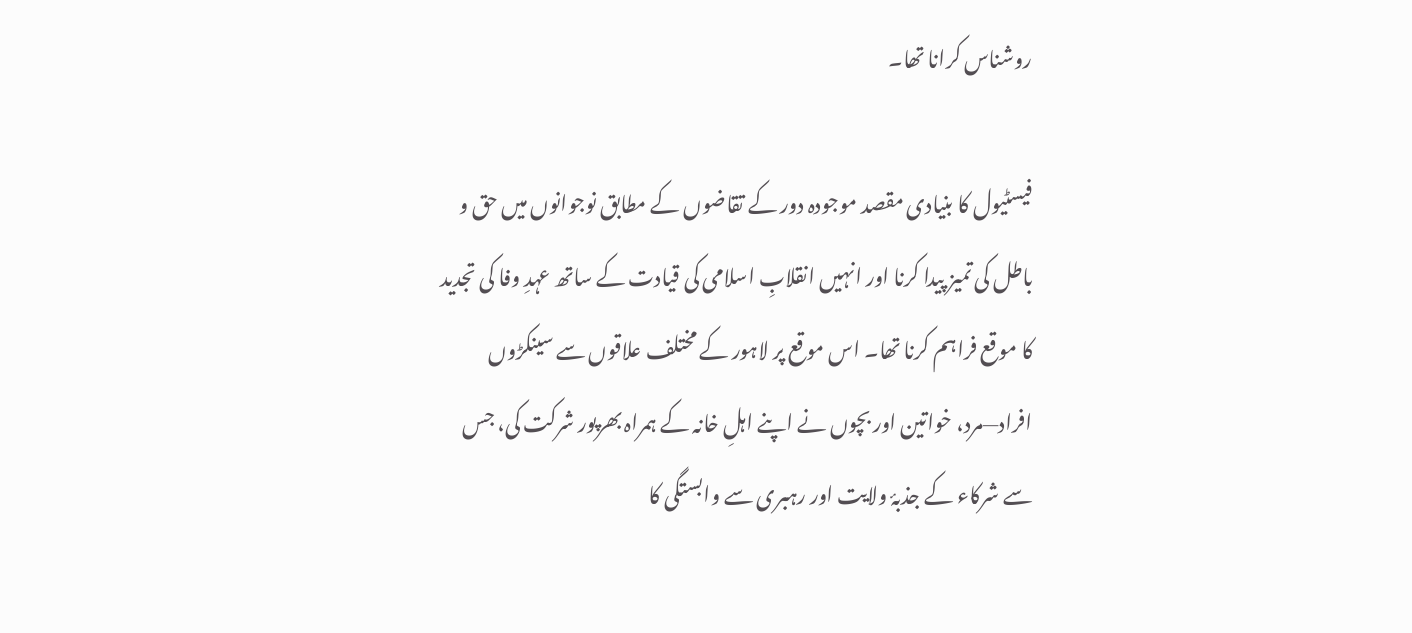روشناس کرانا تھا۔

فیسٹیول کا بنیادی مقصد موجودہ دور کے تقاضوں کے مطابق نوجوانوں میں حق و باطل کی تمیز پیدا کرنا اور انہیں انقلابِ اسلامی کی قیادت کے ساتھ عہدِ وفا کی تجدید کا موقع فراہم کرنا تھا۔ اس موقع پر لاہور کے مختلف علاقوں سے سینکڑوں افراد—مرد، خواتین اور بچوں نے اپنے اہلِ خانہ کے ہمراہ بھرپور شرکت کی، جس سے شرکاء کے جذبۂ ولایت اور رہبری سے وابستگی کا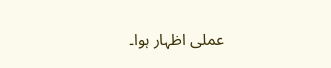عملی اظہار ہوا۔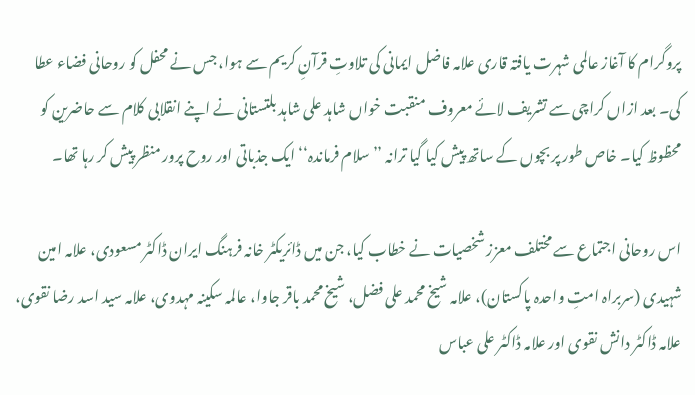پروگرام کا آغاز عالمی شہرت یافتہ قاری علامہ فاضل ایمانی کی تلاوتِ قرآنِ کریم سے ہوا، جس نے محفل کو روحانی فضاء عطا کی۔ بعد ازاں کراچی سے تشریف لائے معروف منقبت خواں شاہد علی شاہد بلتستانی نے اپنے انقلابی کلام سے حاضرین کو محظوظ کیا۔ خاص طور پر بچوں کے ساتھ پیش کیا گیا ترانہ ’’سلام فرماندہ‘‘ ایک جذباتی اور روح پرور منظر پیش کر رہا تھا۔

اس روحانی اجتماع سے مختلف معزز شخصیات نے خطاب کیا، جن میں ڈائریکٹر خانہ فرہنگ ایران ڈاکٹر مسعودی، علامہ امین شہیدی (سربراہ امتِ واحدہ پاکستان)، علامہ شیخ محمد علی فضل، شیخ محمد باقر جاوا، عالمہ سکینہ مہدوی، علامہ سید اسد رضا نقوی، علامہ ڈاکٹر دانش نقوی اور علامہ ڈاکٹر علی عباس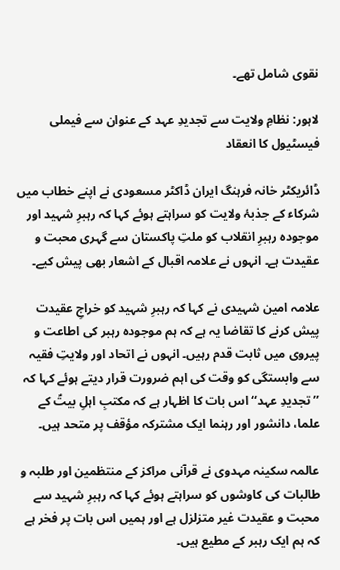نقوی شامل تھے۔

لاہور: نظامِ ولایت سے تجدیدِ عہد کے عنوان سے فیملی فیسٹیول کا انعقاد

ڈائریکٹر خانہ فرہنگ ایران ڈاکٹر مسعودی نے اپنے خطاب میں شرکاء کے جذبۂ ولایت کو سراہتے ہوئے کہا کہ رہبرِ شہید اور موجودہ رہبرِ انقلاب کو ملتِ پاکستان سے گہری محبت و عقیدت ہے۔ انہوں نے علامہ اقبال کے اشعار بھی پیش کیے۔

علامہ امین شہیدی نے کہا کہ رہبرِ شہید کو خراجِ عقیدت پیش کرنے کا تقاضا یہ ہے کہ ہم موجودہ رہبر کی اطاعت و پیروی میں ثابت قدم رہیں۔ انہوں نے اتحاد اور ولایتِ فقیہ سے وابستگی کو وقت کی اہم ضرورت قرار دیتے ہوئے کہا کہ ’’تجدیدِ عہد‘‘ اس بات کا اظہار ہے کہ مکتبِ اہلِ بیتؑ کے علما، دانشور اور رہنما ایک مشترکہ مؤقف پر متحد ہیں۔

عالمہ سکینہ مہدوی نے قرآنی مراکز کے منتظمین اور طلبہ و طالبات کی کاوشوں کو سراہتے ہوئے کہا کہ رہبرِ شہید سے محبت و عقیدت غیر متزلزل ہے اور ہمیں اس بات پر فخر ہے کہ ہم ایک رہبر کے مطیع ہیں۔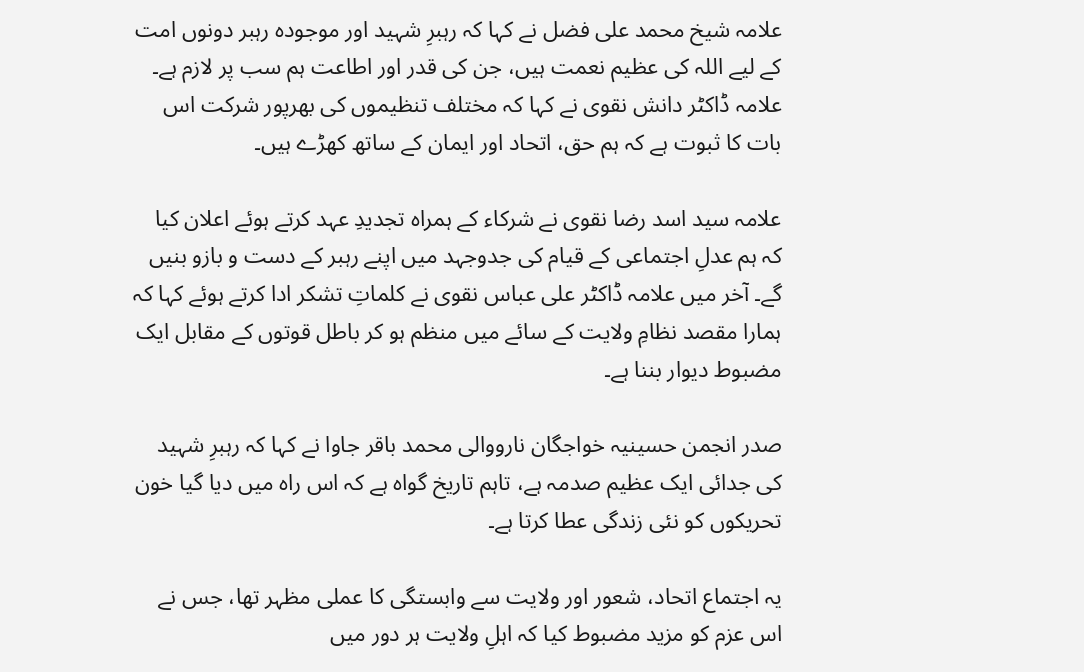علامہ شیخ محمد علی فضل نے کہا کہ رہبرِ شہید اور موجودہ رہبر دونوں امت کے لیے اللہ کی عظیم نعمت ہیں، جن کی قدر اور اطاعت ہم سب پر لازم ہے۔ علامہ ڈاکٹر دانش نقوی نے کہا کہ مختلف تنظیموں کی بھرپور شرکت اس بات کا ثبوت ہے کہ ہم حق، اتحاد اور ایمان کے ساتھ کھڑے ہیں۔

علامہ سید اسد رضا نقوی نے شرکاء کے ہمراہ تجدیدِ عہد کرتے ہوئے اعلان کیا کہ ہم عدلِ اجتماعی کے قیام کی جدوجہد میں اپنے رہبر کے دست و بازو بنیں گے۔ آخر میں علامہ ڈاکٹر علی عباس نقوی نے کلماتِ تشکر ادا کرتے ہوئے کہا کہ ہمارا مقصد نظامِ ولایت کے سائے میں منظم ہو کر باطل قوتوں کے مقابل ایک مضبوط دیوار بننا ہے۔

صدر انجمن حسینیہ خواجگان نارووالی محمد باقر جاوا نے کہا کہ رہبرِ شہید کی جدائی ایک عظیم صدمہ ہے، تاہم تاریخ گواہ ہے کہ اس راہ میں دیا گیا خون تحریکوں کو نئی زندگی عطا کرتا ہے۔

یہ اجتماع اتحاد، شعور اور ولایت سے وابستگی کا عملی مظہر تھا، جس نے اس عزم کو مزید مضبوط کیا کہ اہلِ ولایت ہر دور میں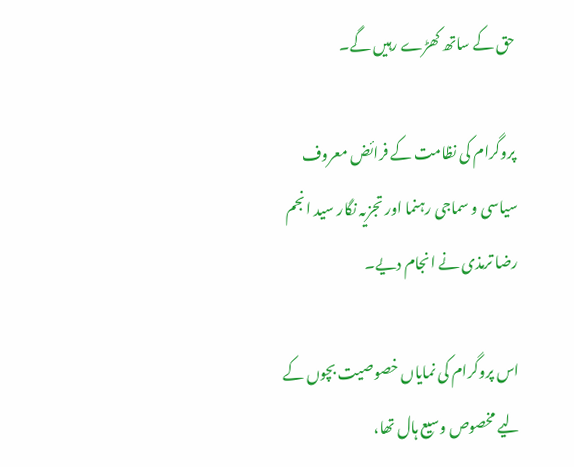حق کے ساتھ کھڑے رہیں گے۔

پروگرام کی نظامت کے فرائض معروف سیاسی و سماجی رہنما اور تجزیہ نگار سید انجم رضا ترمذی نے انجام دیے۔

اس پروگرام کی نمایاں خصوصیت بچوں کے لیے مخصوص وسیع ہال تھا،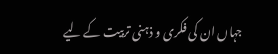جہاں ان کی فکری و ذہنی تربیت کے لیے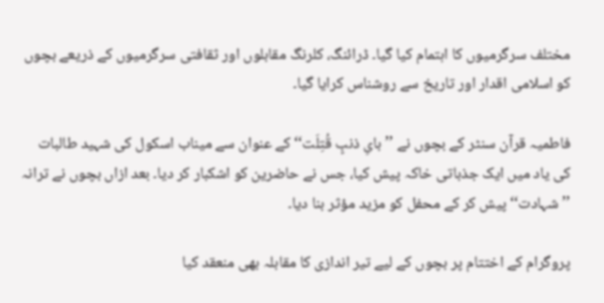مختلف سرگرمیوں کا اہتمام کیا گیا۔ ڈرائنگ، کلرنگ مقابلوں اور ثقافتی سرگرمیوں کے ذریعے بچوں کو اسلامی اقدار اور تاریخ سے روشناس کرایا گیا۔

فاطمیہ قرآن سنٹر کے بچوں نے ’’بایِ ذنبٍ قُتِلَت‘‘ کے عنوان سے میناب اسکول کی شہید طالبات کی یاد میں ایک جذباتی خاکہ پیش کیا، جس نے حاضرین کو اشکبار کر دیا۔ بعد ازاں بچوں نے ترانہ ’’شہادت‘‘ پیش کر کے محفل کو مزید مؤثر بنا دیا۔

پروگرام کے اختتام پر بچوں کے لیے تیر اندازی کا مقابلہ بھی منعقد کیا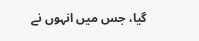گیا، جس میں انہوں نے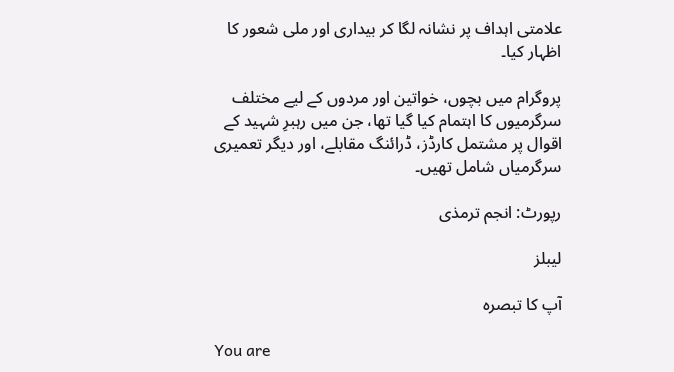علامتی اہداف پر نشانہ لگا کر بیداری اور ملی شعور کا اظہار کیا۔

پروگرام میں بچوں، خواتین اور مردوں کے لیے مختلف سرگرمیوں کا اہتمام کیا گیا تھا، جن میں رہبرِ شہید کے اقوال پر مشتمل کارڈز، ڈرائنگ مقابلے، اور دیگر تعمیری سرگرمیاں شامل تھیں۔

رپورٹ: انجم ترمذی

لیبلز

آپ کا تبصرہ

You are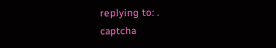replying to: .
captcha